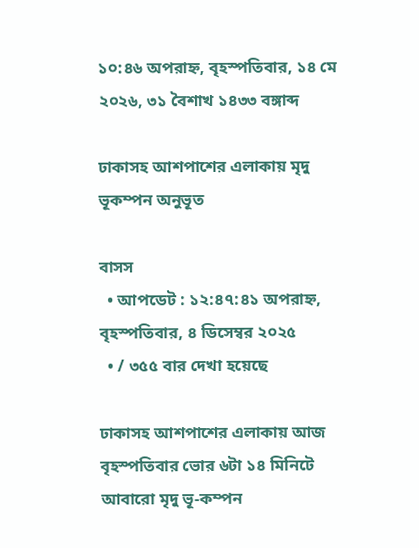১০:৪৬ অপরাহ্ন, বৃহস্পতিবার, ১৪ মে ২০২৬, ৩১ বৈশাখ ১৪৩৩ বঙ্গাব্দ

ঢাকাসহ আশপাশের এলাকায় মৃদু ভূকম্পন অনুভূত

বাসস
  • আপডেট : ১২:৪৭:৪১ অপরাহ্ন, বৃহস্পতিবার, ৪ ডিসেম্বর ২০২৫
  • / ৩৫৫ বার দেখা হয়েছে

ঢাকাসহ আশপাশের এলাকায় আজ বৃহস্পতিবার ভোর ৬টা ১৪ মিনিটে আবারো মৃদু ভূ-কম্পন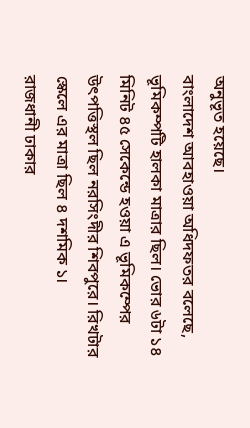অনুভূত হয়েছে।
বাংলাদেশ আবহাওয়া অধিদফতর বলেছে, ভূমিকম্পটি হালকা মাত্রার ছিল। ভোর ৬টা ১৪ মিনিট ৪৫ সেকেন্ডে হওয়া এ ভূমিকম্পের উৎপত্তিস্থল ছিল নরসিংদীর শিবপুরে। রিখটার স্কেলে এর মাত্রা ছিল ৪ দশমিক ১।
রাজধানী ঢাকার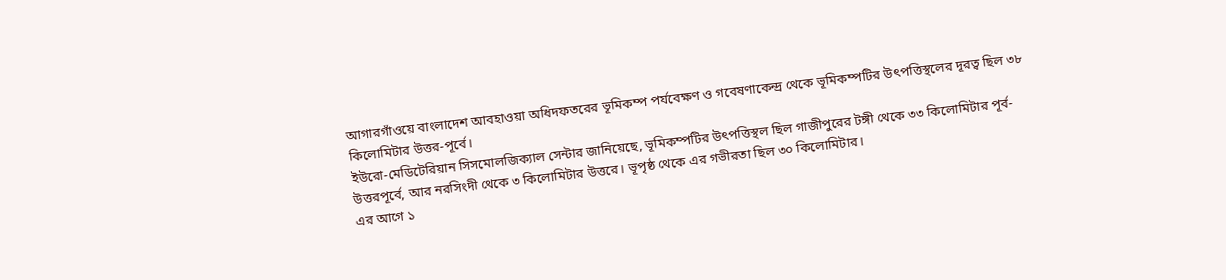আগারগাঁওয়ে বাংলাদেশ আবহাওয়া অধিদফতরের ভূমিকম্প পর্যবেক্ষণ ও গবেষণাকেন্দ্র থেকে ভূমিকম্পটির উৎপত্তিস্থলের দূরত্ব ছিল ৩৮ কিলোমিটার উত্তর-পূর্বে।
ইউরো-মেডিটেরিয়ান সিসমোলজিক্যাল সেন্টার জানিয়েছে, ভূমিকম্পটির উৎপত্তিস্থল ছিল গাজীপুরের টঙ্গী থেকে ৩৩ কিলোমিটার পূর্ব-উত্তরপূর্বে, আর নরসিংদী থেকে ৩ কিলোমিটার উত্তরে। ভূপৃষ্ঠ থেকে এর গভীরতা ছিল ৩০ কিলোমিটার।
এর আগে ১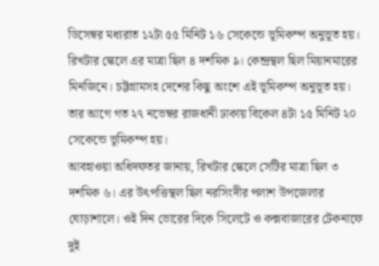ডিসেম্বর মধ্যরাত ১২টা ৫৫ মিনিট ১৬ সেকেন্ডে ভূমিকম্প অনুভূত হয়। রিখটার স্কেলে এর মাত্রা ছিল ৪ দশমিক ৯। কেন্দ্রস্থল ছিল মিয়ানমারের মিনজিনে। চট্টগ্রামসহ দেশের কিছু অংশে এই ভূমিকম্প অনুভূত হয়।
তার আগে গত ২৭ নভেম্বর রাজধানী ঢাকায় বিকেল ৪টা ১৫ মিনিট ২০ সেকেন্ডে ভূমিকম্প হয়।
আবহাওয়া অধিদফতর জানায়, রিখটার স্কেলে সেটির মাত্রা ছিল ৩ দশমিক ৬। এর উৎপত্তিস্থল ছিল নরসিংদীর পলাশ উপজেলার ঘোড়াশালে। ওই দিন ভোরের দিকে সিলেটে ও কক্সবাজারের টেকনাফে দুই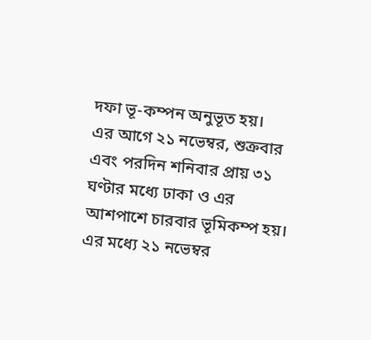দফা ভূ-কম্পন অনুভূত হয়।
এর আগে ২১ নভেম্বর, শুক্রবার এবং পরদিন শনিবার প্রায় ৩১ ঘণ্টার মধ্যে ঢাকা ও এর আশপাশে চারবার ভূমিকম্প হয়।
এর মধ্যে ২১ নভেম্বর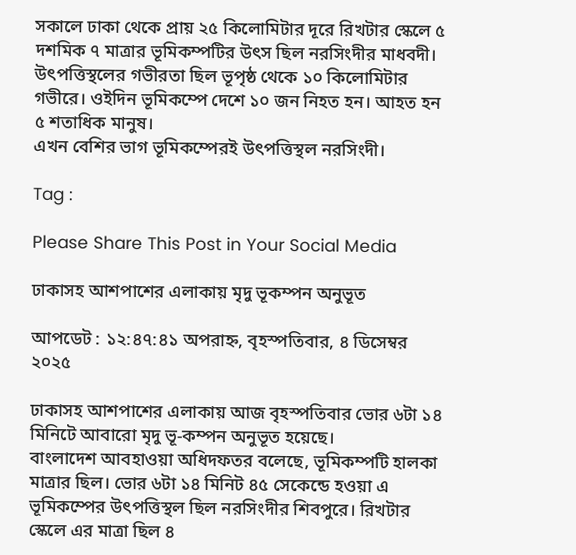সকালে ঢাকা থেকে প্রায় ২৫ কিলোমিটার দূরে রিখটার স্কেলে ৫ দশমিক ৭ মাত্রার ভূমিকম্পটির উৎস ছিল নরসিংদীর মাধবদী। উৎপত্তিস্থলের গভীরতা ছিল ভূপৃষ্ঠ থেকে ১০ কিলোমিটার গভীরে। ওইদিন ভূমিকম্পে দেশে ১০ জন নিহত হন। আহত হন ৫ শতাধিক মানুষ।
এখন বেশির ভাগ ভূমিকম্পেরই উৎপত্তিস্থল নরসিংদী।

Tag :

Please Share This Post in Your Social Media

ঢাকাসহ আশপাশের এলাকায় মৃদু ভূকম্পন অনুভূত

আপডেট : ১২:৪৭:৪১ অপরাহ্ন, বৃহস্পতিবার, ৪ ডিসেম্বর ২০২৫

ঢাকাসহ আশপাশের এলাকায় আজ বৃহস্পতিবার ভোর ৬টা ১৪ মিনিটে আবারো মৃদু ভূ-কম্পন অনুভূত হয়েছে।
বাংলাদেশ আবহাওয়া অধিদফতর বলেছে, ভূমিকম্পটি হালকা মাত্রার ছিল। ভোর ৬টা ১৪ মিনিট ৪৫ সেকেন্ডে হওয়া এ ভূমিকম্পের উৎপত্তিস্থল ছিল নরসিংদীর শিবপুরে। রিখটার স্কেলে এর মাত্রা ছিল ৪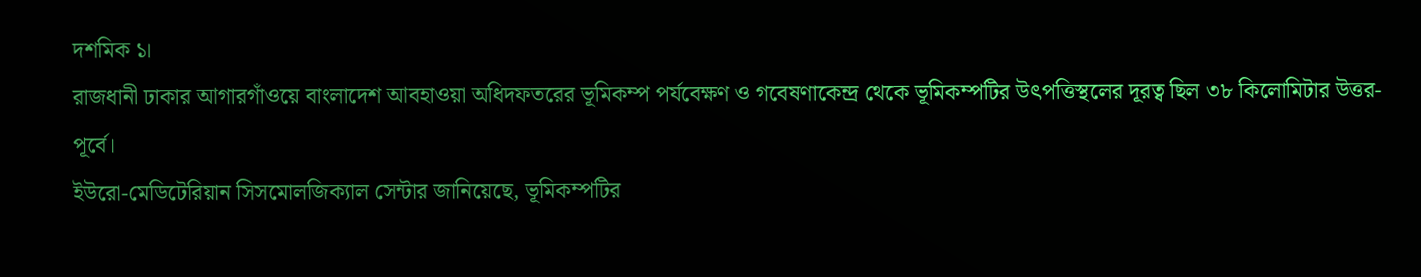দশমিক ১।
রাজধানী ঢাকার আগারগাঁওয়ে বাংলাদেশ আবহাওয়া অধিদফতরের ভূমিকম্প পর্যবেক্ষণ ও গবেষণাকেন্দ্র থেকে ভূমিকম্পটির উৎপত্তিস্থলের দূরত্ব ছিল ৩৮ কিলোমিটার উত্তর-পূর্বে।
ইউরো-মেডিটেরিয়ান সিসমোলজিক্যাল সেন্টার জানিয়েছে, ভূমিকম্পটির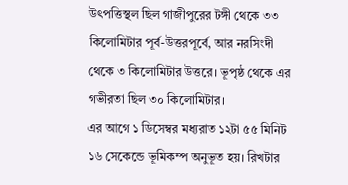উৎপত্তিস্থল ছিল গাজীপুরের টঙ্গী থেকে ৩৩ কিলোমিটার পূর্ব-উত্তরপূর্বে, আর নরসিংদী থেকে ৩ কিলোমিটার উত্তরে। ভূপৃষ্ঠ থেকে এর গভীরতা ছিল ৩০ কিলোমিটার।
এর আগে ১ ডিসেম্বর মধ্যরাত ১২টা ৫৫ মিনিট ১৬ সেকেন্ডে ভূমিকম্প অনুভূত হয়। রিখটার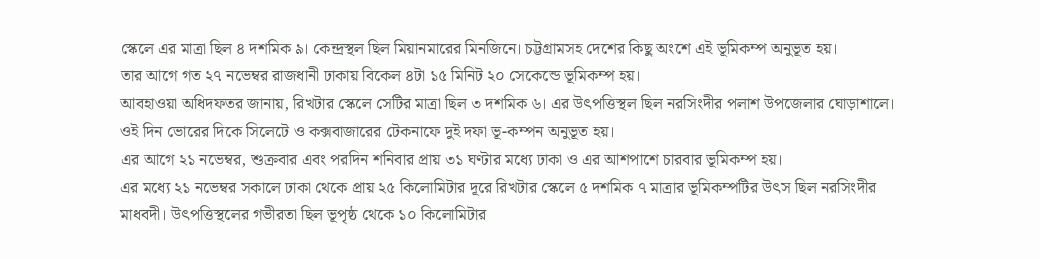স্কেলে এর মাত্রা ছিল ৪ দশমিক ৯। কেন্দ্রস্থল ছিল মিয়ানমারের মিনজিনে। চট্টগ্রামসহ দেশের কিছু অংশে এই ভূমিকম্প অনুভূত হয়।
তার আগে গত ২৭ নভেম্বর রাজধানী ঢাকায় বিকেল ৪টা ১৫ মিনিট ২০ সেকেন্ডে ভূমিকম্প হয়।
আবহাওয়া অধিদফতর জানায়, রিখটার স্কেলে সেটির মাত্রা ছিল ৩ দশমিক ৬। এর উৎপত্তিস্থল ছিল নরসিংদীর পলাশ উপজেলার ঘোড়াশালে। ওই দিন ভোরের দিকে সিলেটে ও কক্সবাজারের টেকনাফে দুই দফা ভূ-কম্পন অনুভূত হয়।
এর আগে ২১ নভেম্বর, শুক্রবার এবং পরদিন শনিবার প্রায় ৩১ ঘণ্টার মধ্যে ঢাকা ও এর আশপাশে চারবার ভূমিকম্প হয়।
এর মধ্যে ২১ নভেম্বর সকালে ঢাকা থেকে প্রায় ২৫ কিলোমিটার দূরে রিখটার স্কেলে ৫ দশমিক ৭ মাত্রার ভূমিকম্পটির উৎস ছিল নরসিংদীর মাধবদী। উৎপত্তিস্থলের গভীরতা ছিল ভূপৃষ্ঠ থেকে ১০ কিলোমিটার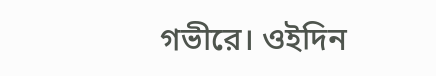গভীরে। ওইদিন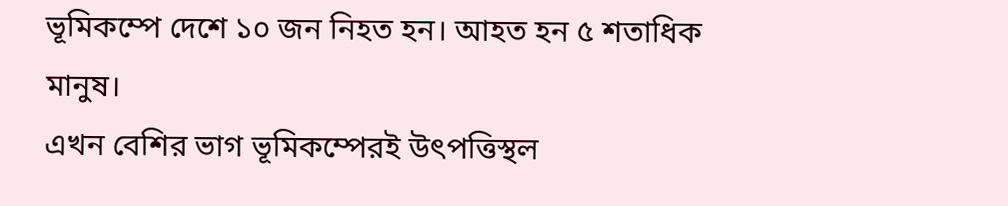ভূমিকম্পে দেশে ১০ জন নিহত হন। আহত হন ৫ শতাধিক মানুষ।
এখন বেশির ভাগ ভূমিকম্পেরই উৎপত্তিস্থল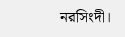নরসিংদী।